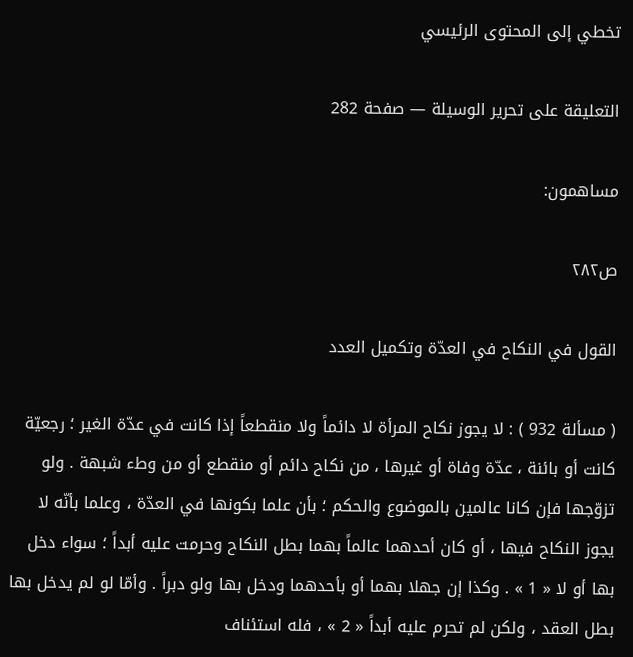تخطي إلى المحتوى الرئيسي

التعليقة على تحرير الوسيلة — صفحة 282

مساهمون:

ص٢٨٢

القول في النكاح في العدّة وتكميل العدد

( مسألة 932 ) : لا يجوز نكاح المرأة لا دائماً ولا منقطعاً إذا كانت في عدّة الغير ؛ رجعيّة كانت أو بائنة ، عدّة وفاة أو غيرها ، من نكاح دائم أو منقطع أو من وطء شبهة . ولو تزوّجها فإن كانا عالمين بالموضوع والحكم ؛ بأن علما بكونها في العدّة ، وعلما بأنّه لا يجوز النكاح فيها ، أو كان أحدهما عالماً بهما بطل النكاح وحرمت عليه أبداً ؛ سواء دخل بها أو لا « 1 » . وكذا إن جهلا بهما أو بأحدهما ودخل بها ولو دبراً . وأمّا لو لم يدخل بها بطل العقد ، ولكن لم تحرم عليه أبداً « 2 » ، فله استئناف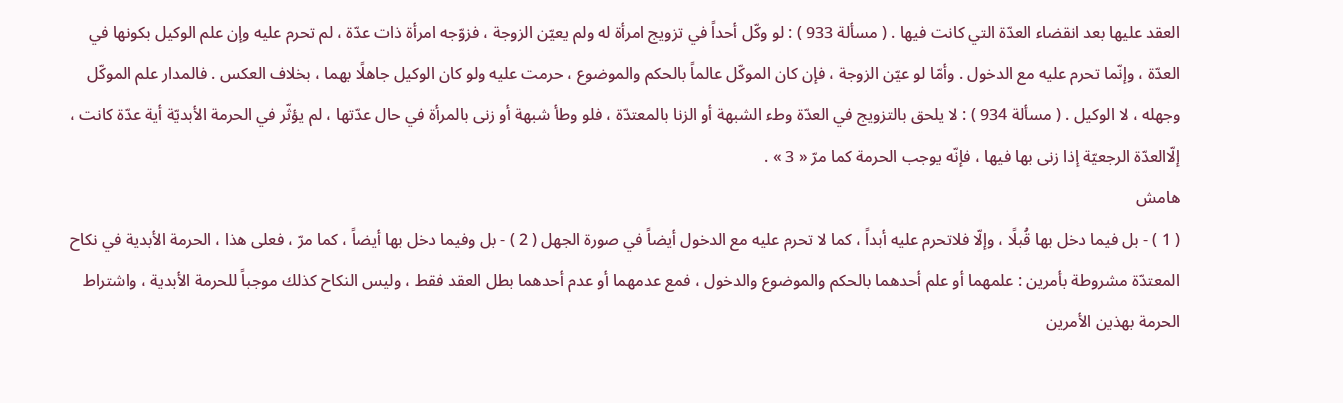العقد عليها بعد انقضاء العدّة التي كانت فيها . ( مسألة 933 ) : لو وكّل أحداً في تزويج امرأة له ولم يعيّن الزوجة ، فزوّجه امرأة ذات عدّة ، لم تحرم عليه وإن علم الوكيل بكونها في العدّة ، وإنّما تحرم عليه مع الدخول . وأمّا لو عيّن الزوجة ، فإن كان الموكّل عالماً بالحكم والموضوع ، حرمت عليه ولو كان الوكيل جاهلًا بهما ، بخلاف العكس . فالمدار علم الموكّل وجهله ، لا الوكيل . ( مسألة 934 ) : لا يلحق بالتزويج في العدّة وطء الشبهة أو الزنا بالمعتدّة ، فلو وطأ شبهة أو زنى بالمرأة في حال عدّتها ، لم يؤثّر في الحرمة الأبديّة أية عدّة كانت ، إلّاالعدّة الرجعيّة إذا زنى بها فيها ، فإنّه يوجب الحرمة كما مرّ « 3 » .
هامش
( 1 ) - بل فيما دخل بها قُبلًا ، وإلّا فلاتحرم عليه أبداً ، كما لا تحرم عليه مع الدخول أيضاً في صورة الجهل ( 2 ) - بل وفيما دخل بها أيضاً ، كما مرّ ، فعلى هذا ، الحرمة الأبدية في نكاح المعتدّة مشروطة بأمرين : علمهما أو علم أحدهما بالحكم والموضوع والدخول ، فمع عدمهما أو عدم أحدهما بطل العقد فقط ، وليس النكاح كذلك موجباً للحرمة الأبدية ، واشتراط الحرمة بهذين الأمرين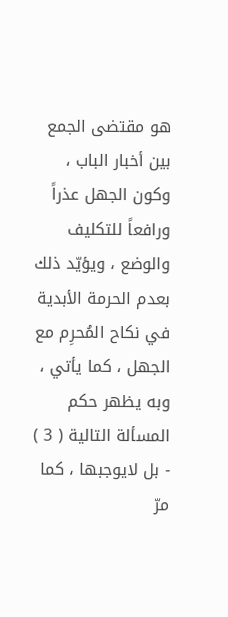هو مقتضى الجمع بين أخبار الباب ، وكون الجهل عذراً ورافعاً للتكليف والوضع ، ويؤيّد ذلك بعدم الحرمة الأبدية في نكاح المُحرِم مع الجهل ، كما يأتي ، وبه يظهر حكم المسألة التالية ( 3 ) - بل لايوجبها ، كما مرّ